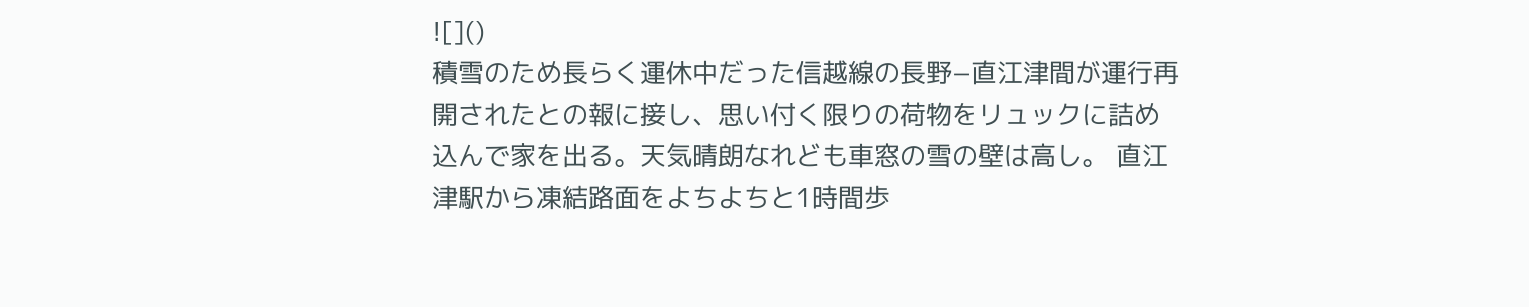![]()
積雪のため長らく運休中だった信越線の長野−直江津間が運行再開されたとの報に接し、思い付く限りの荷物をリュックに詰め込んで家を出る。天気晴朗なれども車窓の雪の壁は高し。 直江津駅から凍結路面をよちよちと1時間歩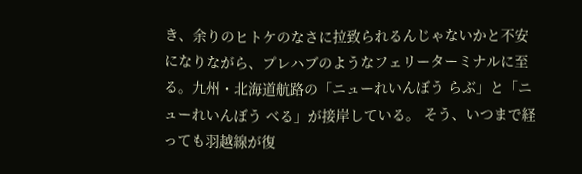き、余りのヒトケのなさに拉致られるんじゃないかと不安になりながら、プレハブのようなフェリーターミナルに至る。九州・北海道航路の「ニューれいんぼう らぶ」と「ニューれいんぼう べる」が接岸している。 そう、いつまで経っても羽越線が復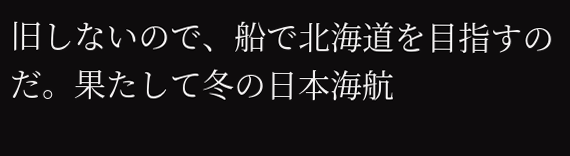旧しないので、船で北海道を目指すのだ。果たして冬の日本海航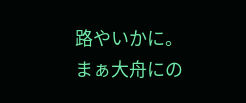路やいかに。まぁ大舟にの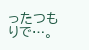ったつもりで…。